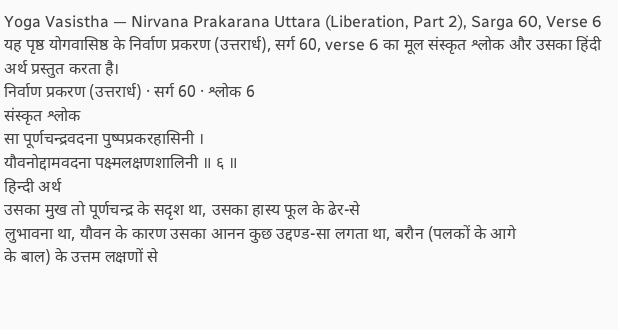Yoga Vasistha — Nirvana Prakarana Uttara (Liberation, Part 2), Sarga 60, Verse 6
यह पृष्ठ योगवासिष्ठ के निर्वाण प्रकरण (उत्तरार्ध), सर्ग 60, verse 6 का मूल संस्कृत श्लोक और उसका हिंदी अर्थ प्रस्तुत करता है।
निर्वाण प्रकरण (उत्तरार्ध) · सर्ग 60 · श्लोक 6
संस्कृत श्लोक
सा पूर्णचन्द्रवदना पुष्पप्रकरहासिनी ।
यौवनोद्दामवदना पक्ष्मलक्षणशालिनी ॥ ६ ॥
हिन्दी अर्थ
उसका मुख तो पूर्णचन्द्र के सदृश था, उसका हास्य फूल के ढेर-से
लुभावना था, यौवन के कारण उसका आनन कुछ उद्दण्ड-सा लगता था, बरौन (पलकों के आगे
के बाल) के उत्तम लक्षणों से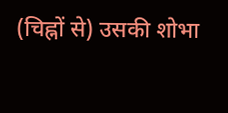(चिह्नों से) उसकी शोभा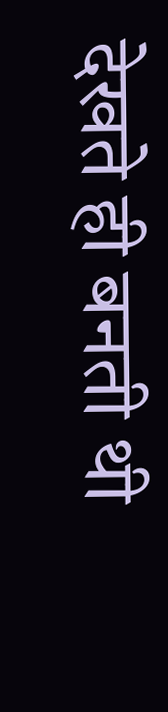देखते ही बनती थी